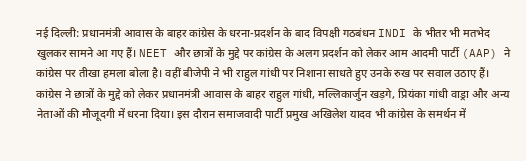नई दिल्ली: प्रधानमंत्री आवास के बाहर कांग्रेस के धरना-प्रदर्शन के बाद विपक्षी गठबंधन INDI के भीतर भी मतभेद खुलकर सामने आ गए हैं। NEET और छात्रों के मुद्दे पर कांग्रेस के अलग प्रदर्शन को लेकर आम आदमी पार्टी (AAP) ने कांग्रेस पर तीखा हमला बोला है। वहीं बीजेपी ने भी राहुल गांधी पर निशाना साधते हुए उनके रुख पर सवाल उठाए हैं।
कांग्रेस ने छात्रों के मुद्दे को लेकर प्रधानमंत्री आवास के बाहर राहुल गांधी, मल्लिकार्जुन खड़गे, प्रियंका गांधी वाड्रा और अन्य नेताओं की मौजूदगी में धरना दिया। इस दौरान समाजवादी पार्टी प्रमुख अखिलेश यादव भी कांग्रेस के समर्थन में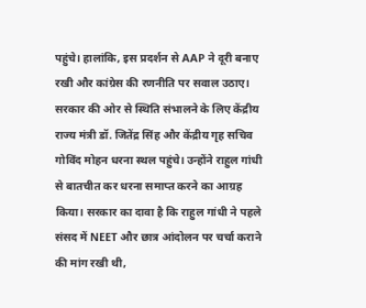पहुंचे। हालांकि, इस प्रदर्शन से AAP ने दूरी बनाए रखी और कांग्रेस की रणनीति पर सवाल उठाए।
सरकार की ओर से स्थिति संभालने के लिए केंद्रीय राज्य मंत्री डॉ. जितेंद्र सिंह और केंद्रीय गृह सचिव गोविंद मोहन धरना स्थल पहुंचे। उन्होंने राहुल गांधी से बातचीत कर धरना समाप्त करने का आग्रह किया। सरकार का दावा है कि राहुल गांधी ने पहले संसद में NEET और छात्र आंदोलन पर चर्चा कराने की मांग रखी थी,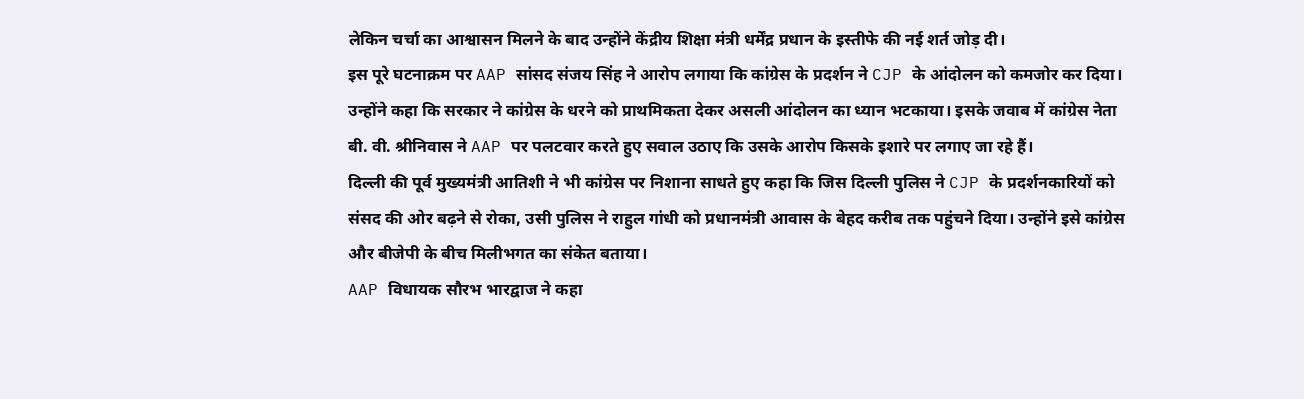लेकिन चर्चा का आश्वासन मिलने के बाद उन्होंने केंद्रीय शिक्षा मंत्री धर्मेंद्र प्रधान के इस्तीफे की नई शर्त जोड़ दी।
इस पूरे घटनाक्रम पर AAP सांसद संजय सिंह ने आरोप लगाया कि कांग्रेस के प्रदर्शन ने CJP के आंदोलन को कमजोर कर दिया। उन्होंने कहा कि सरकार ने कांग्रेस के धरने को प्राथमिकता देकर असली आंदोलन का ध्यान भटकाया। इसके जवाब में कांग्रेस नेता बी. वी. श्रीनिवास ने AAP पर पलटवार करते हुए सवाल उठाए कि उसके आरोप किसके इशारे पर लगाए जा रहे हैं।
दिल्ली की पूर्व मुख्यमंत्री आतिशी ने भी कांग्रेस पर निशाना साधते हुए कहा कि जिस दिल्ली पुलिस ने CJP के प्रदर्शनकारियों को संसद की ओर बढ़ने से रोका, उसी पुलिस ने राहुल गांधी को प्रधानमंत्री आवास के बेहद करीब तक पहुंचने दिया। उन्होंने इसे कांग्रेस और बीजेपी के बीच मिलीभगत का संकेत बताया।
AAP विधायक सौरभ भारद्वाज ने कहा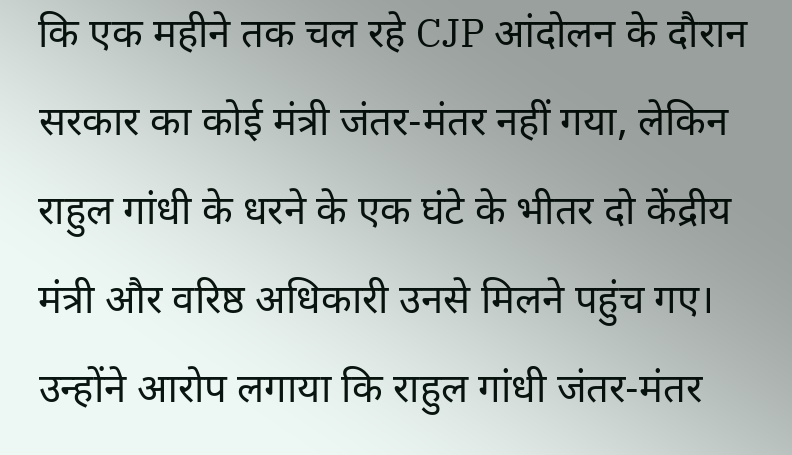कि एक महीने तक चल रहे CJP आंदोलन के दौरान सरकार का कोई मंत्री जंतर-मंतर नहीं गया, लेकिन राहुल गांधी के धरने के एक घंटे के भीतर दो केंद्रीय मंत्री और वरिष्ठ अधिकारी उनसे मिलने पहुंच गए। उन्होंने आरोप लगाया कि राहुल गांधी जंतर-मंतर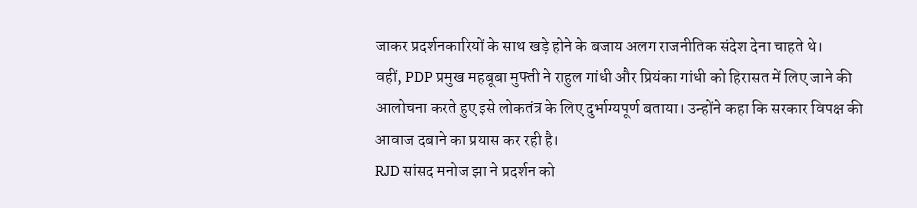जाकर प्रदर्शनकारियों के साथ खड़े होने के बजाय अलग राजनीतिक संदेश देना चाहते थे।
वहीं, PDP प्रमुख महबूबा मुफ्ती ने राहुल गांधी और प्रियंका गांधी को हिरासत में लिए जाने की आलोचना करते हुए इसे लोकतंत्र के लिए दुर्भाग्यपूर्ण बताया। उन्होंने कहा कि सरकार विपक्ष की आवाज दबाने का प्रयास कर रही है।
RJD सांसद मनोज झा ने प्रदर्शन को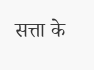सत्ता के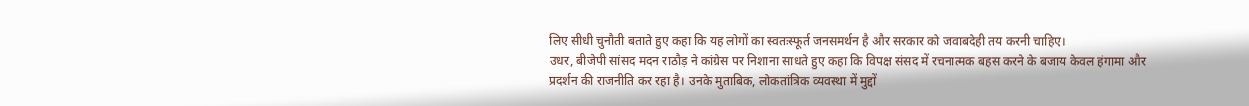लिए सीधी चुनौती बताते हुए कहा कि यह लोगों का स्वतःस्फूर्त जनसमर्थन है और सरकार को जवाबदेही तय करनी चाहिए।
उधर, बीजेपी सांसद मदन राठौड़ ने कांग्रेस पर निशाना साधते हुए कहा कि विपक्ष संसद में रचनात्मक बहस करने के बजाय केवल हंगामा और प्रदर्शन की राजनीति कर रहा है। उनके मुताबिक, लोकतांत्रिक व्यवस्था में मुद्दों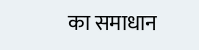का समाधान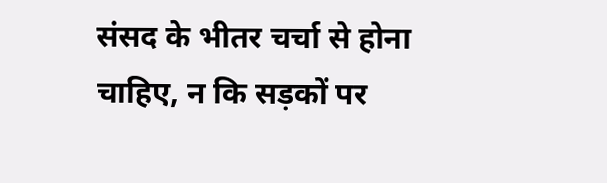संसद के भीतर चर्चा से होना चाहिए, न कि सड़कों पर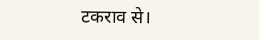टकराव से।